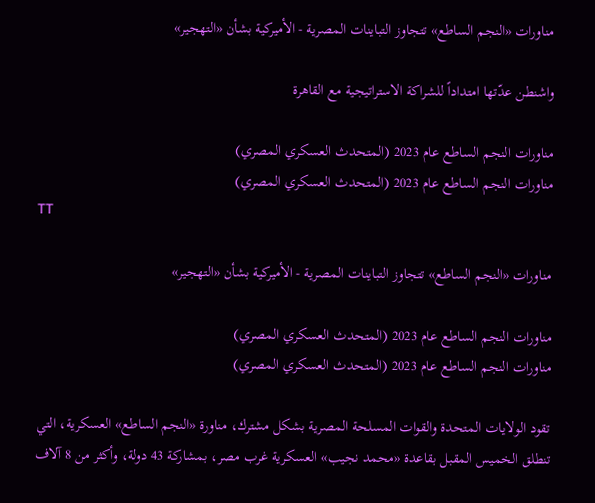مناورات «النجم الساطع» تتجاوز التباينات المصرية - الأميركية بشأن «التهجير»

واشنطن عدّتها امتداداً للشراكة الاستراتيجية مع القاهرة

مناورات النجم الساطع عام 2023 (المتحدث العسكري المصري)
مناورات النجم الساطع عام 2023 (المتحدث العسكري المصري)
TT

مناورات «النجم الساطع» تتجاوز التباينات المصرية - الأميركية بشأن «التهجير»

مناورات النجم الساطع عام 2023 (المتحدث العسكري المصري)
مناورات النجم الساطع عام 2023 (المتحدث العسكري المصري)

تقود الولايات المتحدة والقوات المسلحة المصرية بشكل مشترك، مناورة «النجم الساطع» العسكرية، التي تنطلق الخميس المقبل بقاعدة «محمد نجيب» العسكرية غرب مصر، بمشاركة 43 دولة، وأكثر من 8 آلاف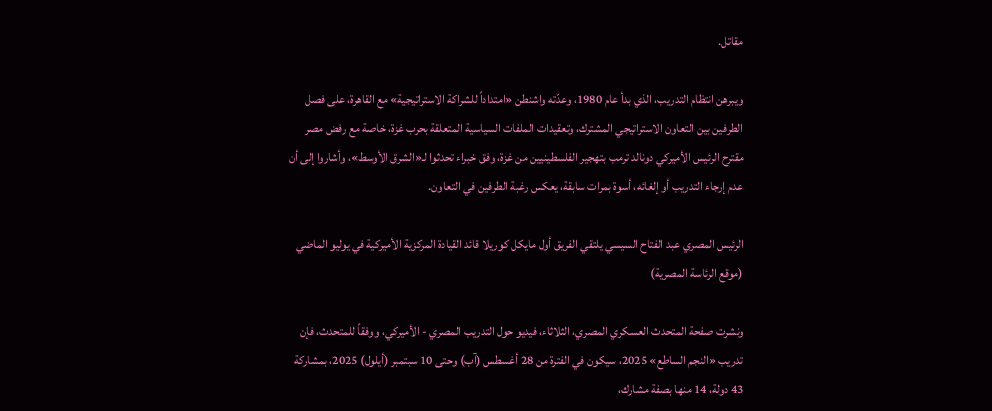مقاتل.

ويبرهن انتظام التدريب، الذي بدأ عام 1980، وعدّته واشنطن «امتداداً للشراكة الاستراتيجية» مع القاهرة، على فصل الطرفين بين التعاون الاستراتيجي المشترك، وتعقيدات الملفات السياسية المتعلقة بحرب غزة، خاصة مع رفض مصر مقترح الرئيس الأميركي دونالد ترمب بتهجير الفلسطينيين من غزة، وفق خبراء تحدثوا لـ«الشرق الأوسط»، وأشاروا إلى أن عدم إرجاء التدريب أو إلغائه، أسوة بمرات سابقة، يعكس رغبة الطرفين في التعاون.

الرئيس المصري عبد الفتاح السيسي يلتقي الفريق أول مايكل كوريلا قائد القيادة المركزية الأميركية في يوليو الماضي (موقع الرئاسة المصرية)

ونشرت صفحة المتحدث العسكري المصري، الثلاثاء، فيديو حول التدريب المصري - الأميركي، ووفقاً للمتحدث، فإن تدريب «النجم الساطع» 2025، سيكون في الفترة من 28 أغسطس (آب) وحتى 10 سبتمبر (أيلول) 2025، بمشاركة 43 دولة، 14 منها بصفة مشارك،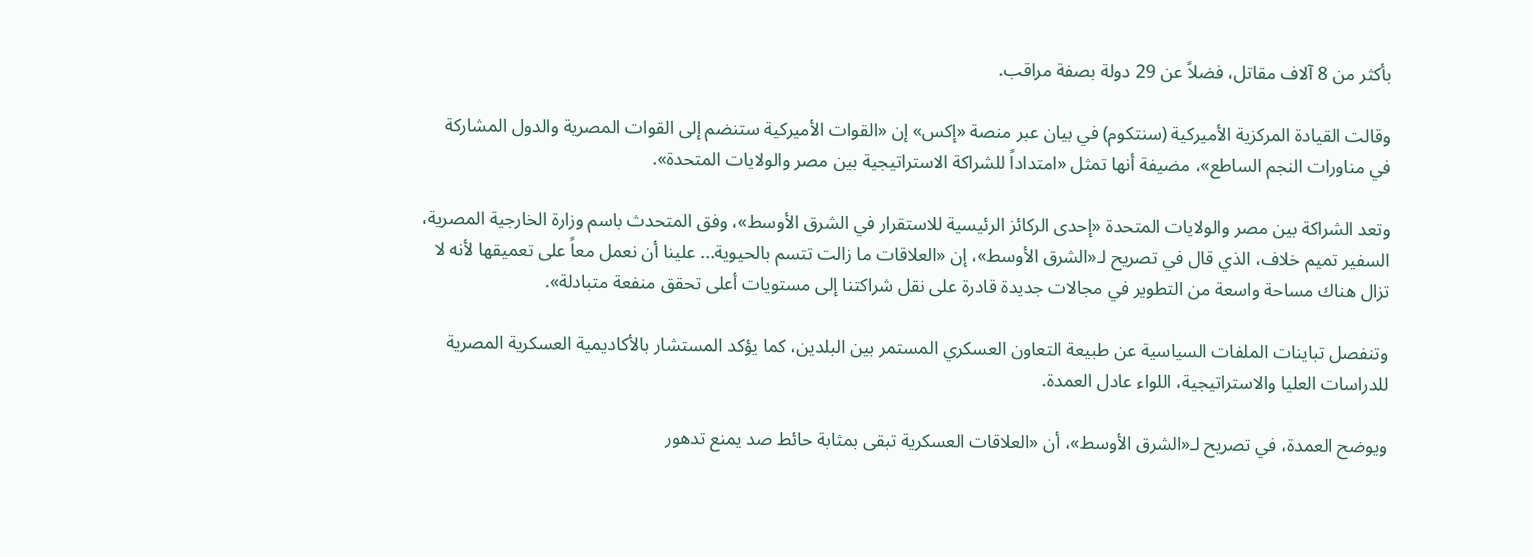بأكثر من 8 آلاف مقاتل، فضلاً عن 29 دولة بصفة مراقب.

وقالت القيادة المركزية الأميركية (سنتكوم) في بيان عبر منصة «إكس» إن «القوات الأميركية ستنضم إلى القوات المصرية والدول المشاركة في مناورات النجم الساطع»، مضيفة أنها تمثل «امتداداً للشراكة الاستراتيجية بين مصر والولايات المتحدة».

وتعد الشراكة بين مصر والولايات المتحدة «إحدى الركائز الرئيسية للاستقرار في الشرق الأوسط»، وفق المتحدث باسم وزارة الخارجية المصرية، السفير تميم خلاف، الذي قال في تصريح لـ«الشرق الأوسط»، إن «العلاقات ما زالت تتسم بالحيوية... علينا أن نعمل معاً على تعميقها لأنه لا تزال هناك مساحة واسعة من التطوير في مجالات جديدة قادرة على نقل شراكتنا إلى مستويات أعلى تحقق منفعة متبادلة».

وتنفصل تباينات الملفات السياسية عن طبيعة التعاون العسكري المستمر بين البلدين، كما يؤكد المستشار بالأكاديمية العسكرية المصرية للدراسات العليا والاستراتيجية، اللواء عادل العمدة.

ويوضح العمدة، في تصريح لـ«الشرق الأوسط»، أن «العلاقات العسكرية تبقى بمثابة حائط صد يمنع تدهور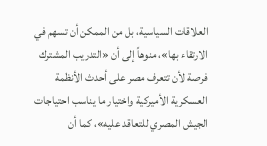العلاقات السياسية، بل من الممكن أن تسهم في الارتقاء بها»، منوهاً إلى أن «التدريب المشترك فرصة لأن تتعرف مصر على أحدث الأنظمة العسكرية الأميركية واختيار ما يناسب احتياجات الجيش المصري للتعاقد عليه»، كما أن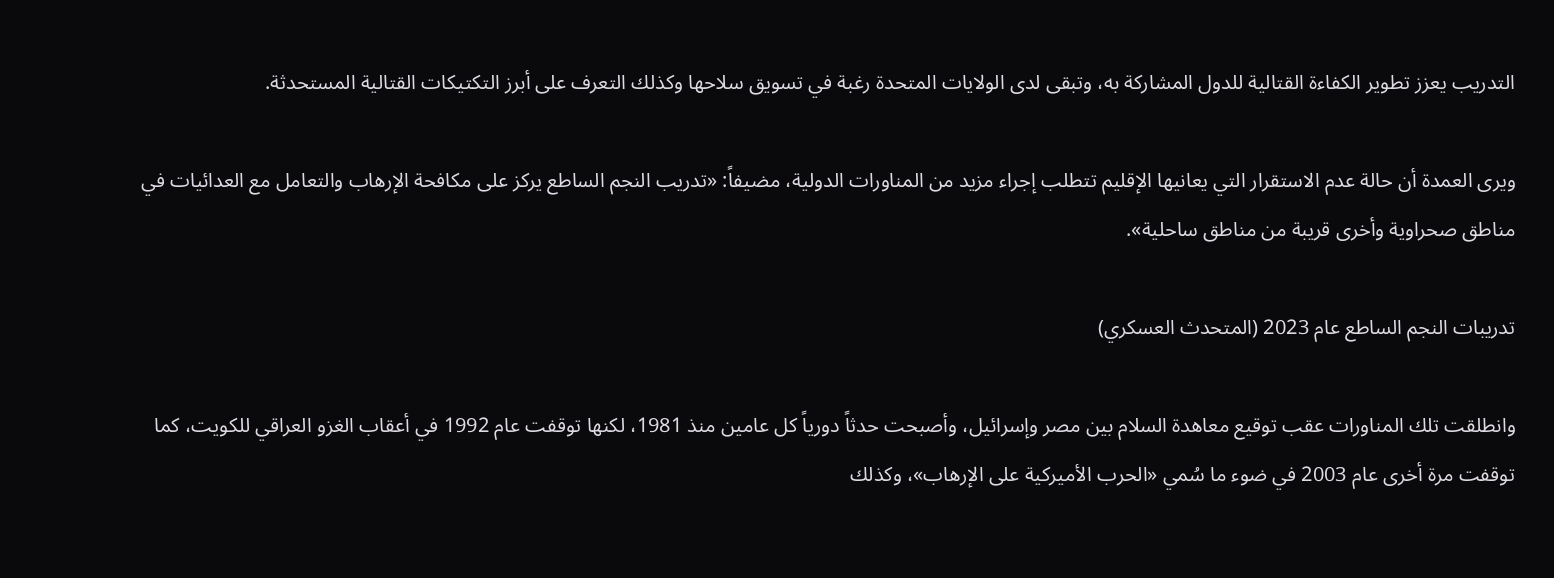التدريب يعزز تطوير الكفاءة القتالية للدول المشاركة به، وتبقى لدى الولايات المتحدة رغبة في تسويق سلاحها وكذلك التعرف على أبرز التكتيكات القتالية المستحدثة.

ويرى العمدة أن حالة عدم الاستقرار التي يعانيها الإقليم تتطلب إجراء مزيد من المناورات الدولية، مضيفاً: «تدريب النجم الساطع يركز على مكافحة الإرهاب والتعامل مع العدائيات في مناطق صحراوية وأخرى قريبة من مناطق ساحلية».

تدريبات النجم الساطع عام 2023 (المتحدث العسكري)

وانطلقت تلك المناورات عقب توقيع معاهدة السلام بين مصر وإسرائيل، وأصبحت حدثاً دورياً كل عامين منذ 1981، لكنها توقفت عام 1992 في أعقاب الغزو العراقي للكويت، كما توقفت مرة أخرى عام 2003 في ضوء ما سُمي «الحرب الأميركية على الإرهاب»، وكذلك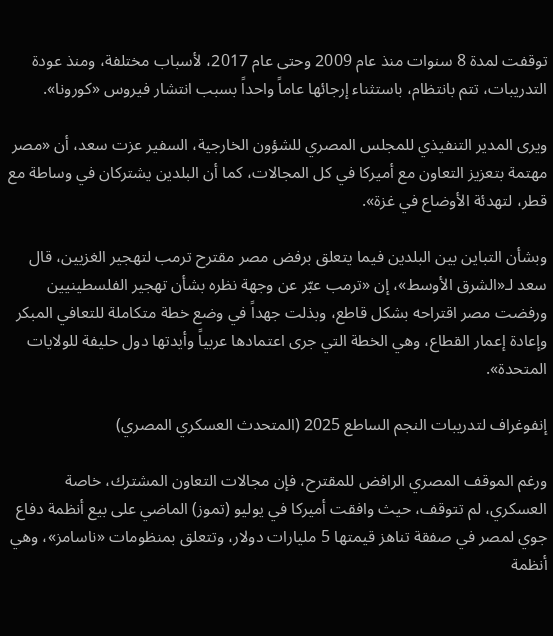توقفت لمدة 8 سنوات منذ عام 2009 وحتى عام 2017، لأسباب مختلفة، ومنذ عودة التدريبات، تتم بانتظام، باستثناء إرجائها عاماً واحداً بسبب انتشار فيروس «كورونا».

ويرى المدير التنفيذي للمجلس المصري للشؤون الخارجية، السفير عزت سعد، أن «مصر مهتمة بتعزيز التعاون مع أميركا في كل المجالات، كما أن البلدين يشتركان في وساطة مع قطر، لتهدئة الأوضاع في غزة».

وبشأن التباين بين البلدين فيما يتعلق برفض مصر مقترح ترمب لتهجير الغزيين، قال سعد لـ«الشرق الأوسط»، إن «ترمب عبّر عن وجهة نظره بشأن تهجير الفلسطينيين ورفضت مصر اقتراحه بشكل قاطع، وبذلت جهداً في وضع خطة متكاملة للتعافي المبكر وإعادة إعمار القطاع، وهي الخطة التي جرى اعتمادها عربياً وأيدتها دول حليفة للولايات المتحدة».

إنفوغراف لتدريبات النجم الساطع 2025 (المتحدث العسكري المصري)

ورغم الموقف المصري الرافض للمقترح، فإن مجالات التعاون المشترك، خاصة العسكري، لم تتوقف، حيث وافقت أميركا في يوليو (تموز) الماضي على بيع أنظمة دفاع جوي لمصر في صفقة تناهز قيمتها 5 مليارات دولار، وتتعلق بمنظومات «ناسامز»، وهي أنظمة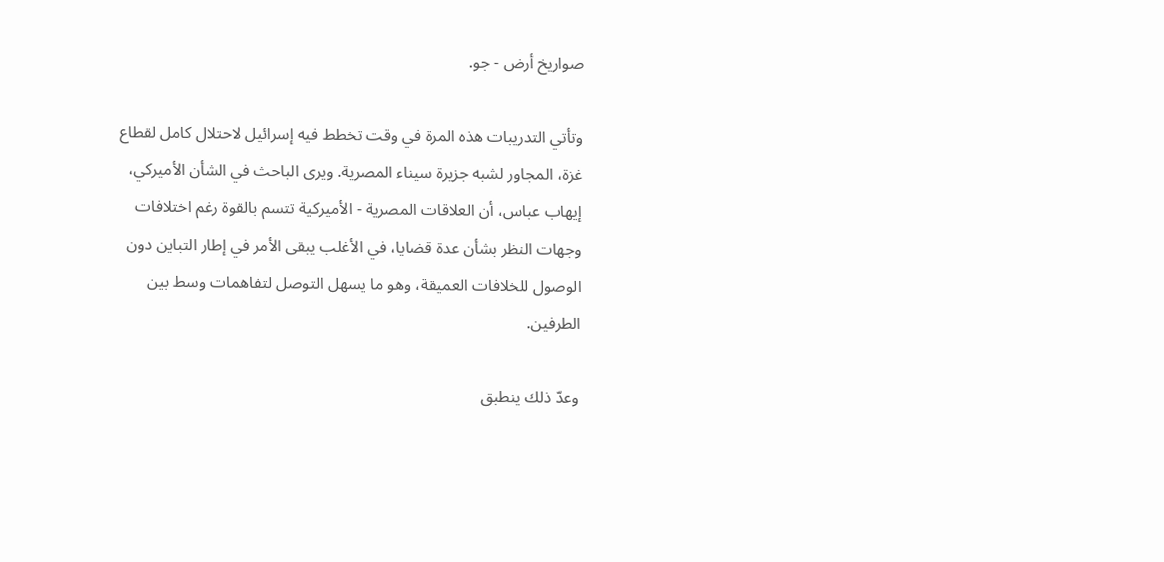صواريخ أرض - جو.

وتأتي التدريبات هذه المرة في وقت تخطط فيه إسرائيل لاحتلال كامل لقطاع غزة، المجاور لشبه جزيرة سيناء المصرية. ويرى الباحث في الشأن الأميركي، إيهاب عباس، أن العلاقات المصرية - الأميركية تتسم بالقوة رغم اختلافات وجهات النظر بشأن عدة قضايا، في الأغلب يبقى الأمر في إطار التباين دون الوصول للخلافات العميقة، وهو ما يسهل التوصل لتفاهمات وسط بين الطرفين.

وعدّ ذلك ينطبق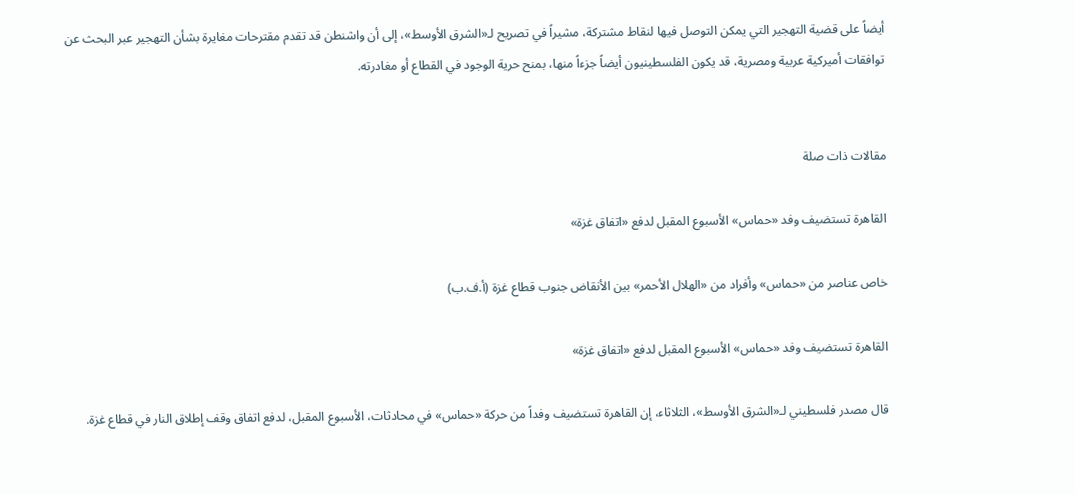أيضاً على قضية التهجير التي يمكن التوصل فيها لنقاط مشتركة، مشيراً في تصريح لـ«الشرق الأوسط»، إلى أن واشنطن قد تقدم مقترحات مغايرة بشأن التهجير عبر البحث عن توافقات أميركية عربية ومصرية، قد يكون الفلسطينيون أيضاً جزءاً منها، بمنح حرية الوجود في القطاع أو مغادرته.


مقالات ذات صلة

القاهرة تستضيف وفد «حماس» الأسبوع المقبل لدفع «اتفاق غزة»

خاص عناصر من «حماس» وأفراد من «الهلال الأحمر» بين الأنقاض جنوب قطاع غزة (أ.ف.ب)

القاهرة تستضيف وفد «حماس» الأسبوع المقبل لدفع «اتفاق غزة»

قال مصدر فلسطيني لـ«الشرق الأوسط»، الثلاثاء، إن القاهرة تستضيف وفداً من حركة «حماس» في محادثات، الأسبوع المقبل، لدفع اتفاق وقف إطلاق النار في قطاع غزة.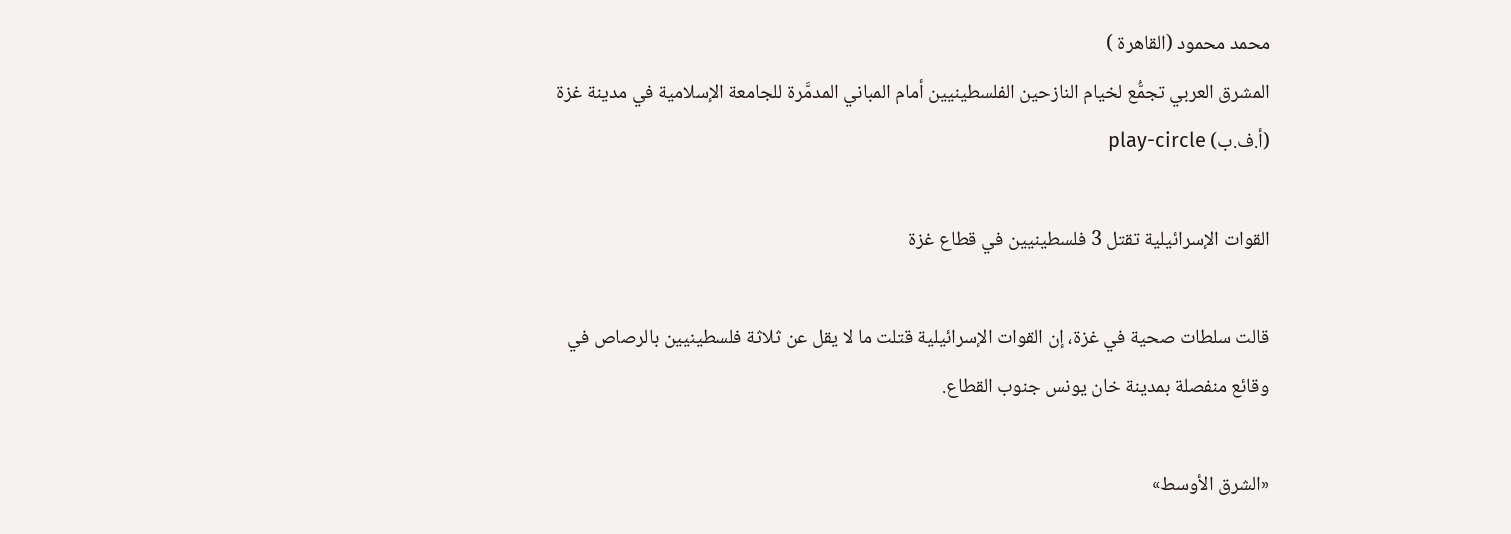محمد محمود (القاهرة )
المشرق العربي تجمُّع لخيام النازحين الفلسطينيين أمام المباني المدمَّرة للجامعة الإسلامية في مدينة غزة (أ.ف.ب) play-circle

القوات الإسرائيلية تقتل 3 فلسطينيين في قطاع غزة

قالت سلطات صحية في غزة، إن القوات الإسرائيلية قتلت ما لا يقل عن ثلاثة فلسطينيين بالرصاص في وقائع منفصلة بمدينة خان يونس جنوب القطاع.

«الشرق الأوسط»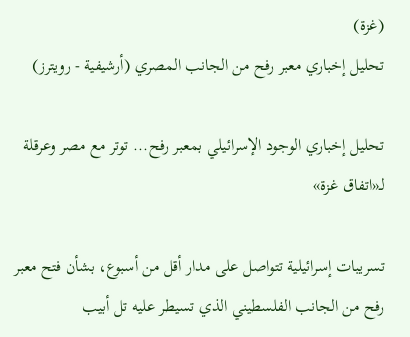(غزة)
تحليل إخباري معبر رفح من الجانب المصري (أرشيفية - رويترز)

تحليل إخباري الوجود الإسرائيلي بمعبر رفح... توتر مع مصر وعرقلة لـ«اتفاق غزة»

تسريبات إسرائيلية تتواصل على مدار أقل من أسبوع، بشأن فتح معبر رفح من الجانب الفلسطيني الذي تسيطر عليه تل أبيب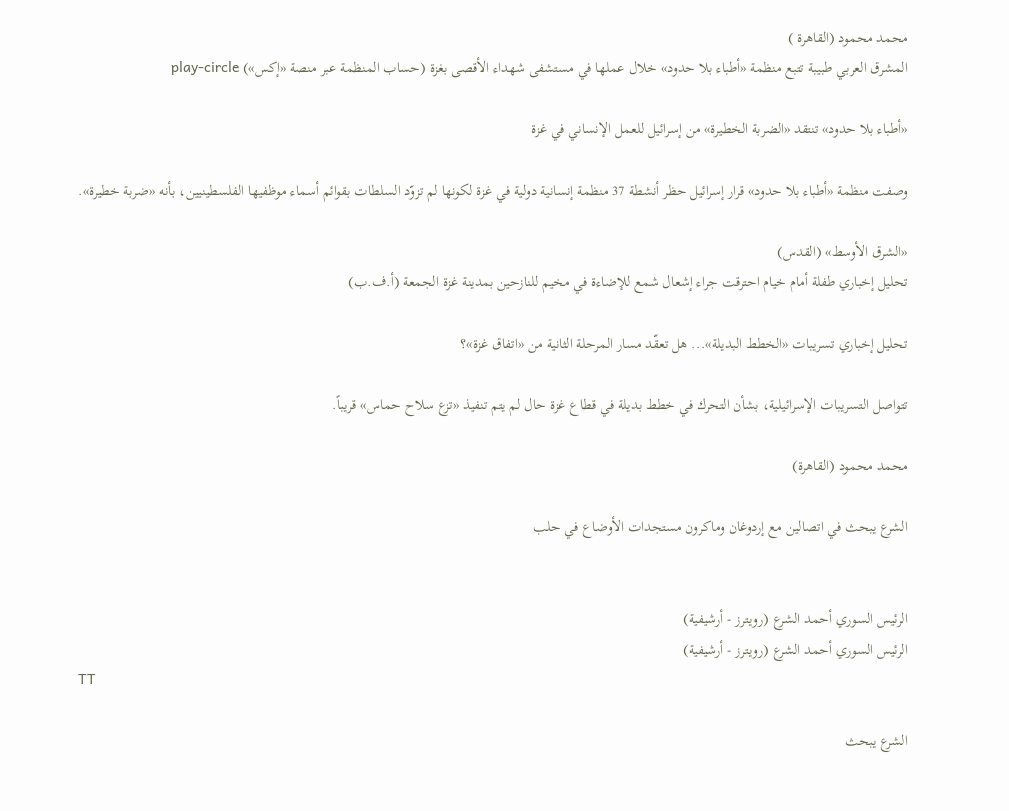محمد محمود (القاهرة )
المشرق العربي طبيبة تتبع منظمة «أطباء بلا حدود» خلال عملها في مستشفى شهداء الأقصى بغزة (حساب المنظمة عبر منصة «إكس») play-circle

«أطباء بلا حدود» تنتقد «الضربة الخطيرة» من إسرائيل للعمل الإنساني في غزة

وصفت منظمة «أطباء بلا حدود» قرار إسرائيل حظر أنشطة 37 منظمة إنسانية دولية في غزة لكونها لم تزوّد السلطات بقوائم أسماء موظفيها الفلسطينيين، بأنه «ضربة خطيرة».

«الشرق الأوسط» (القدس)
تحليل إخباري طفلة أمام خيام احترقت جراء إشعال شمع للإضاءة في مخيم للنازحين بمدينة غزة الجمعة (أ.ف.ب)

تحليل إخباري تسريبات «الخطط البديلة»... هل تعقّد مسار المرحلة الثانية من «اتفاق غزة»؟

تتواصل التسريبات الإسرائيلية، بشأن التحرك في خطط بديلة في قطاع غزة حال لم يتم تنفيذ «تزع سلاح حماس» قريباً.

محمد محمود (القاهرة)

الشرع يبحث في اتصالين مع إردوغان وماكرون مستجدات الأوضاع في حلب


الرئيس السوري أحمد الشرع (رويترز - أرشيفية)
الرئيس السوري أحمد الشرع (رويترز - أرشيفية)
TT

الشرع يبحث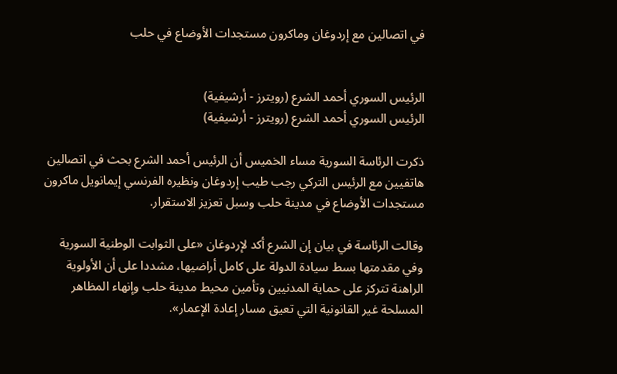في اتصالين مع إردوغان وماكرون مستجدات الأوضاع في حلب


الرئيس السوري أحمد الشرع (رويترز - أرشيفية)
الرئيس السوري أحمد الشرع (رويترز - أرشيفية)

ذكرت الرئاسة السورية مساء الخميس أن الرئيس أحمد الشرع بحث في اتصالين هاتفيين مع الرئيس التركي رجب طيب إردوغان ونظيره الفرنسي إيمانويل ماكرون مستجدات الأوضاع في مدينة حلب وسبل تعزيز الاستقرار.

وقالت الرئاسة في بيان إن الشرع أكد لإردوغان «على الثوابت الوطنية السورية وفي مقدمتها بسط سيادة الدولة على كامل أراضيها، مشددا على أن الأولوية الراهنة تتركز على حماية المدنيين وتأمين محيط مدينة حلب وإنهاء المظاهر المسلحة غير القانونية التي تعيق مسار إعادة الإعمار».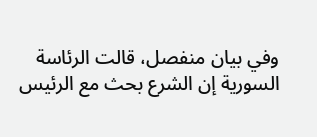وفي بيان منفصل، قالت الرئاسة السورية إن الشرع بحث مع الرئيس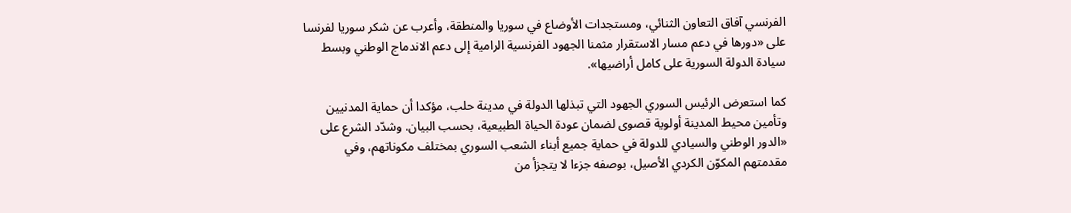الفرنسي آفاق التعاون الثنائي، ومستجدات الأوضاع في سوريا والمنطقة، وأعرب عن شكر سوريا لفرنسا على «دورها في دعم مسار الاستقرار مثمنا الجهود الفرنسية الرامية إلى دعم الاندماج الوطني وبسط سيادة الدولة السورية على كامل أراضيها».

كما استعرض الرئيس السوري الجهود التي تبذلها الدولة في مدينة حلب، مؤكدا أن حماية المدنيين وتأمين محيط المدينة أولوية قصوى لضمان عودة الحياة الطبيعية، بحسب البيان. وشدّد الشرع على «الدور الوطني والسيادي للدولة في حماية جميع أبناء الشعب السوري بمختلف مكوناتهم، وفي مقدمتهم المكوّن الكردي الأصيل، بوصفه جزءا لا يتجزأ من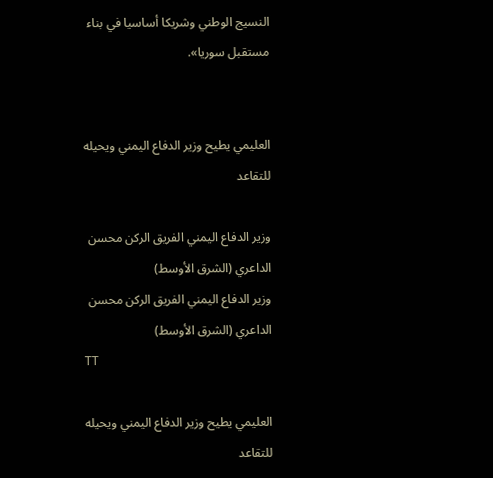النسيج الوطني وشريكا أساسيا في بناء مستقبل سوريا».


العليمي يطيح وزير الدفاع اليمني ويحيله للتقاعد

وزير الدفاع اليمني الفريق الركن محسن الداعري (الشرق الأوسط)
وزير الدفاع اليمني الفريق الركن محسن الداعري (الشرق الأوسط)
TT

العليمي يطيح وزير الدفاع اليمني ويحيله للتقاعد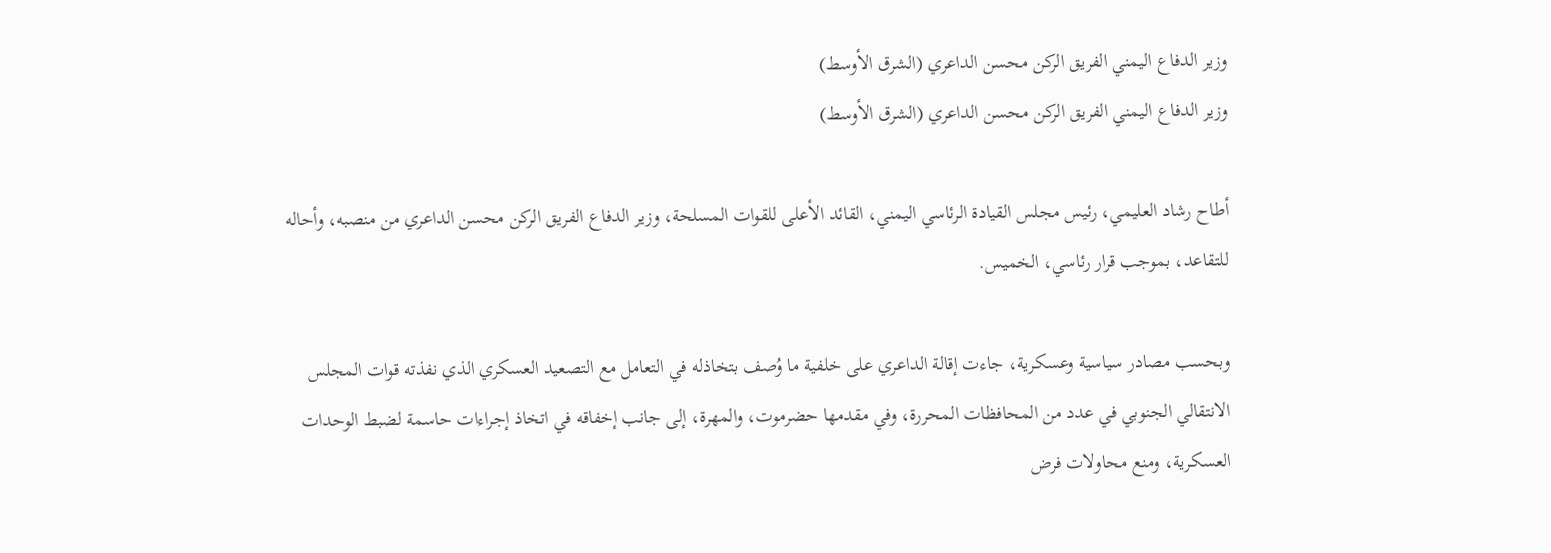وزير الدفاع اليمني الفريق الركن محسن الداعري (الشرق الأوسط)
وزير الدفاع اليمني الفريق الركن محسن الداعري (الشرق الأوسط)

أطاح رشاد العليمي، رئيس مجلس القيادة الرئاسي اليمني، القائد الأعلى للقوات المسلحة، وزير الدفاع الفريق الركن محسن الداعري من منصبه، وأحاله للتقاعد، بموجب قرار رئاسي، الخميس.

وبحسب مصادر سياسية وعسكرية، جاءت إقالة الداعري على خلفية ما وُصف بتخاذله في التعامل مع التصعيد العسكري الذي نفذته قوات المجلس الانتقالي الجنوبي في عدد من المحافظات المحررة، وفي مقدمها حضرموت، والمهرة، إلى جانب إخفاقه في اتخاذ إجراءات حاسمة لضبط الوحدات العسكرية، ومنع محاولات فرض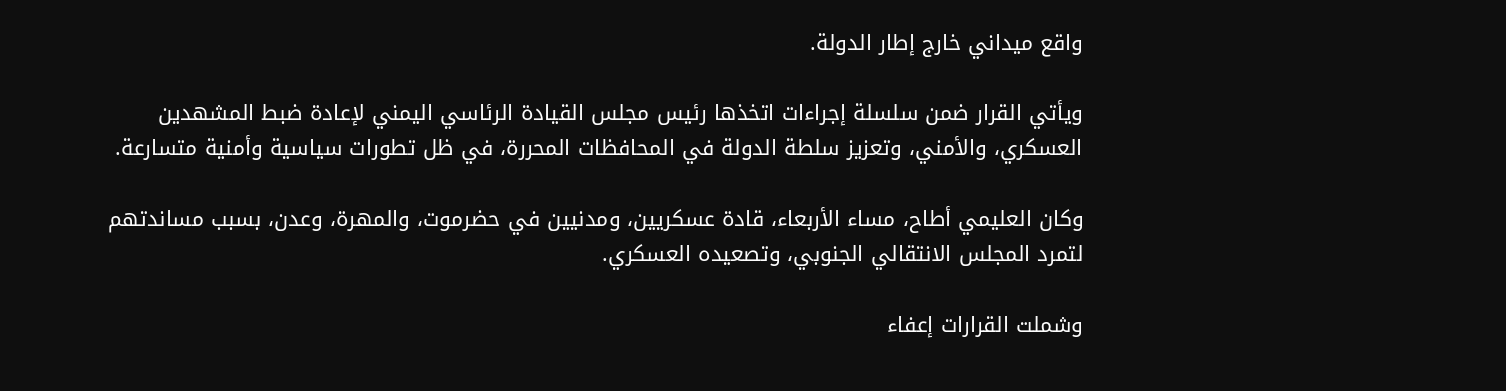واقع ميداني خارج إطار الدولة.

ويأتي القرار ضمن سلسلة إجراءات اتخذها رئيس مجلس القيادة الرئاسي اليمني لإعادة ضبط المشهدين العسكري، والأمني، وتعزيز سلطة الدولة في المحافظات المحررة، في ظل تطورات سياسية وأمنية متسارعة.

وكان العليمي أطاح، مساء الأربعاء، قادة عسكريين، ومدنيين في حضرموت، والمهرة، وعدن، بسبب مساندتهم لتمرد المجلس الانتقالي الجنوبي، وتصعيده العسكري.

وشملت القرارات إعفاء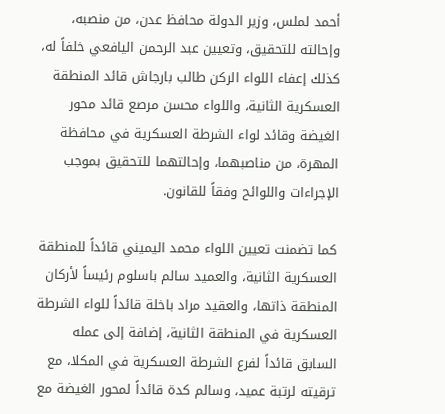أحمد لملس، وزير الدولة محافظ عدن، من منصبه، وإحالته للتحقيق، وتعيين عبد الرحمن اليافعي خلفاً له، كذلك إعفاء اللواء الركن طالب بارجاش قائد المنطقة العسكرية الثانية، واللواء محسن مرصع قائد محور الغيضة وقائد لواء الشرطة العسكرية في محافظة المهرة، من مناصبهما، وإحالتهما للتحقيق بموجب الإجراءات واللوائح وفقاً للقانون.

كما تضمنت تعيين اللواء محمد اليميني قائداً للمنطقة العسكرية الثانية، والعميد سالم باسلوم رئيساً لأركان المنطقة ذاتها، والعقيد مراد باخلة قائداً للواء الشرطة العسكرية في المنطقة الثانية، إضافة إلى عمله السابق قائداً لفرع الشرطة العسكرية في المكلا، مع ترقيته لرتبة عميد، وسالم كدة قائداً لمحور الغيضة مع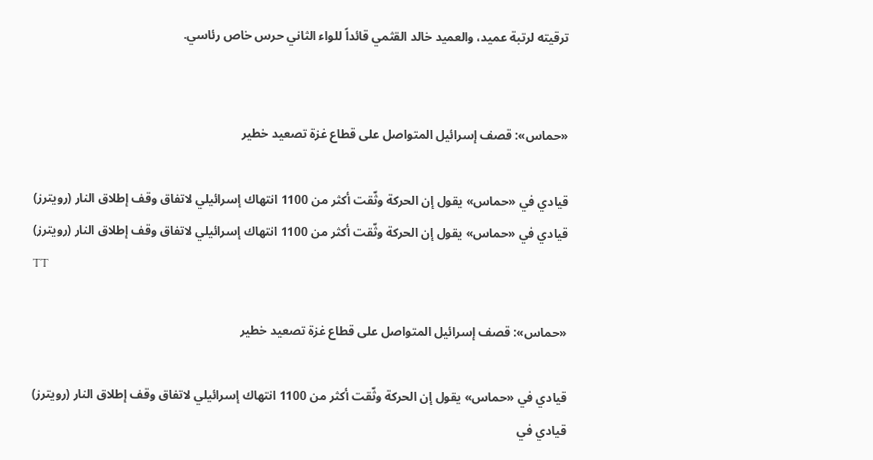ترقيته لرتبة عميد، والعميد خالد القثمي قائداً للواء الثاني حرس خاص رئاسي.


«حماس»: قصف إسرائيل المتواصل على قطاع غزة تصعيد خطير

قيادي في «حماس» يقول إن الحركة وثّقت أكثر من 1100 انتهاك إسرائيلي لاتفاق وقف إطلاق النار (رويترز)
قيادي في «حماس» يقول إن الحركة وثّقت أكثر من 1100 انتهاك إسرائيلي لاتفاق وقف إطلاق النار (رويترز)
TT

«حماس»: قصف إسرائيل المتواصل على قطاع غزة تصعيد خطير

قيادي في «حماس» يقول إن الحركة وثّقت أكثر من 1100 انتهاك إسرائيلي لاتفاق وقف إطلاق النار (رويترز)
قيادي في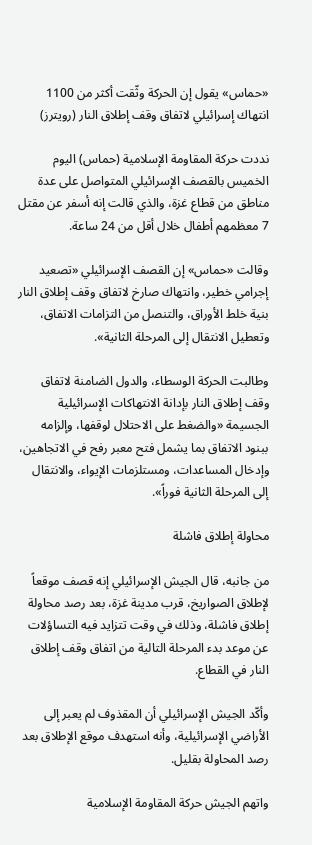«حماس» يقول إن الحركة وثّقت أكثر من 1100 انتهاك إسرائيلي لاتفاق وقف إطلاق النار (رويترز)

نددت حركة المقاومة الإسلامية (حماس) اليوم الخميس بالقصف الإسرائيلي المتواصل على عدة مناطق من قطاع غزة، والذي قالت إنه أسفر عن مقتل 7 معظمهم أطفال خلال أقل من 24 ساعة.

وقالت «حماس» إن القصف الإسرائيلي «تصعيد إجرامي خطير، وانتهاك صارخ لاتفاق وقف إطلاق النار بنية خلط الأوراق، والتنصل من التزامات الاتفاق، وتعطيل الانتقال إلى المرحلة الثانية».

وطالبت الحركة الوسطاء، والدول الضامنة لاتفاق وقف إطلاق النار بإدانة الانتهاكات الإسرائيلية الجسيمة «والضغط على الاحتلال لوقفها، وإلزامه ببنود الاتفاق بما يشمل فتح معبر رفح في الاتجاهين، وإدخال المساعدات، ومستلزمات الإيواء، والانتقال إلى المرحلة الثانية فوراً».

محاولة إطلاق فاشلة

من جانبه، قال الجيش الإسرائيلي إنه قصف موقعاً لإطلاق الصواريخ، قرب مدينة غزة، بعد رصد محاولة إطلاق فاشلة، وذلك في وقت تتزايد فيه التساؤلات عن موعد بدء المرحلة التالية من اتفاق وقف إطلاق النار في القطاع.

وأكّد الجيش الإسرائيلي أن المقذوف لم يعبر إلى الأراضي الإسرائيلية، وأنه استهدف موقع الإطلاق بعد رصد المحاولة بقليل.

واتهم الجيش حركة المقاومة الإسلامية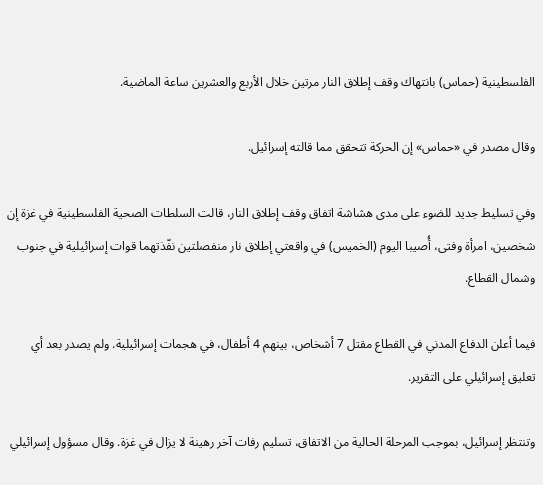الفلسطينية (حماس) بانتهاك وقف إطلاق ‌النار مرتين خلال ‌الأربع والعشرين ساعة الماضية.

وقال مصدر في «حماس» إن ‌الحركة تتحقق مما قالته ‌إسرائيل.

وفي تسليط جديد للضوء على مدى هشاشة اتفاق وقف إطلاق النار، قالت السلطات الصحية الفلسطينية في غزة إن شخصين، امرأة وفتى، أُصيبا اليوم (الخميس) في واقعتي إطلاق نار منفصلتين نفّذتهما قوات إسرائيلية في جنوب وشمال القطاع.

فيما أعلن الدفاع المدني في القطاع مقتل 7 أشخاص، بينهم 4 أطفال، في هجمات إسرائيلية. ولم يصدر بعد أي تعليق إسرائيلي على التقرير.

وتنتظر إسرائيل، بموجب المرحلة الحالية من الاتفاق، تسليم رفات آخر رهينة لا يزال في غزة. وقال مسؤول إسرائيلي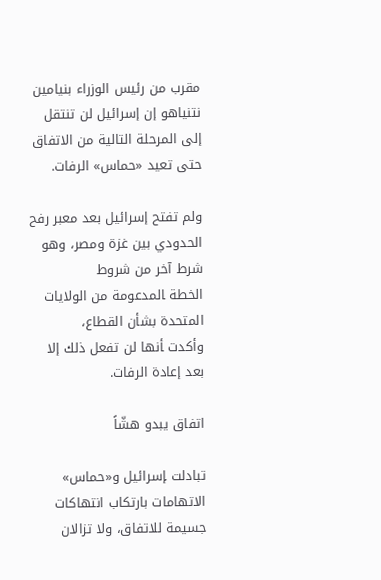مقرب من رئيس الوزراء بنيامين نتنياهو إن إسرائيل لن تنتقل إلى المرحلة التالية من الاتفاق حتى تعيد «حماس» الرفات.

ولم تفتح إسرائيل بعد معبر رفح الحدودي ‌بين غزة ومصر، وهو شرط آخر من شروط الخطة ‍المدعومة من الولايات المتحدة بشأن القطاع، وأكدت ‍أنها لن تفعل ذلك إلا بعد إعادة الرفات.

اتفاق يبدو هشّاً

تبادلت ‍إسرائيل و«حماس» الاتهامات بارتكاب انتهاكات جسيمة للاتفاق، ولا تزالان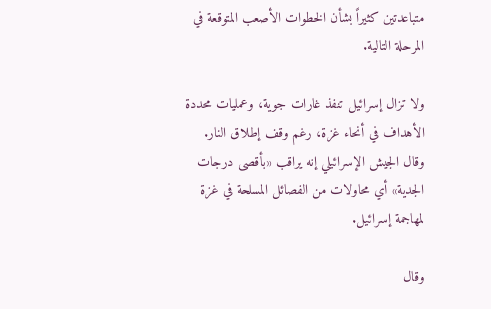متباعدتين كثيراً بشأن الخطوات الأصعب المتوقعة في المرحلة التالية.

ولا تزال إسرائيل تنفذ غارات جوية، وعمليات محددة الأهداف في أنحاء غزة، رغم وقف إطلاق النار. وقال الجيش الإسرائيلي إنه يراقب «بأقصى درجات الجدية» أي محاولات من الفصائل المسلحة في غزة لمهاجمة إسرائيل.

وقال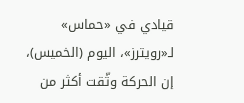قيادي في «حماس» لـ«رويترز»، اليوم (الخميس)، إن الحركة وثّقت أكثر من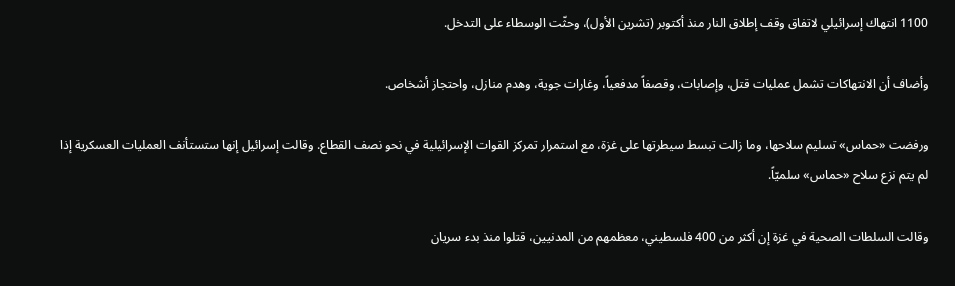1100 انتهاك إسرائيلي لاتفاق وقف إطلاق النار منذ أكتوبر (تشرين الأول)، وحثّت الوسطاء على التدخل.

وأضاف أن الانتهاكات تشمل عمليات قتل، وإصابات، وقصفاً مدفعياً، وغارات جوية، وهدم منازل، واحتجاز أشخاص.

ورفضت «حماس» تسليم سلاحها، وما زالت تبسط سيطرتها على غزة، مع استمرار تمركز القوات الإسرائيلية في نحو نصف القطاع. وقالت إسرائيل إنها ستستأنف العمليات العسكرية إذا لم يتم نزع سلاح «حماس» سلميّاً.

وقالت السلطات الصحية في غزة إن أكثر من 400 فلسطيني، معظمهم من المدنيين، قتلوا منذ بدء سريان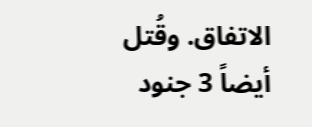الاتفاق. وقُتل أيضاً 3 جنود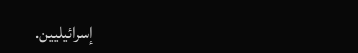إسرائيليين.